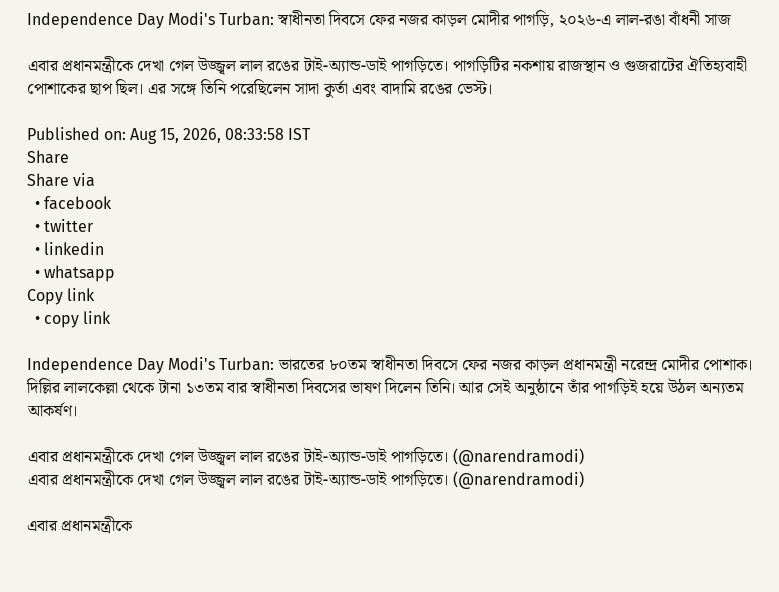Independence Day Modi's Turban: স্বাধীনতা দিবসে ফের নজর কাড়ল মোদীর পাগড়ি, ২০২৬-এ লাল-রঙা বাঁধনী সাজ

এবার প্রধানমন্ত্রীকে দেখা গেল উজ্জ্বল লাল রঙের টাই-অ্যান্ড-ডাই পাগড়িতে। পাগড়িটির নকশায় রাজস্থান ও গুজরাটের ঐতিহ্যবাহী পোশাকের ছাপ ছিল। এর সঙ্গে তিনি পরেছিলেন সাদা কুর্তা এবং বাদামি রঙের ভেস্ট।

Published on: Aug 15, 2026, 08:33:58 IST
Share
Share via
  • facebook
  • twitter
  • linkedin
  • whatsapp
Copy link
  • copy link

Independence Day Modi's Turban: ভারতের ৮০তম স্বাধীনতা দিবসে ফের নজর কাড়ল প্রধানমন্ত্রী নরেন্দ্র মোদীর পোশাক। দিল্লির লালকেল্লা থেকে টানা ১৩তম বার স্বাধীনতা দিবসের ভাষণ দিলেন তিনি। আর সেই অনুষ্ঠানে তাঁর পাগড়িই হয়ে উঠল অন্যতম আকর্ষণ।

এবার প্রধানমন্ত্রীকে দেখা গেল উজ্জ্বল লাল রঙের টাই-অ্যান্ড-ডাই পাগড়িতে। (@narendramodi)
এবার প্রধানমন্ত্রীকে দেখা গেল উজ্জ্বল লাল রঙের টাই-অ্যান্ড-ডাই পাগড়িতে। (@narendramodi)

এবার প্রধানমন্ত্রীকে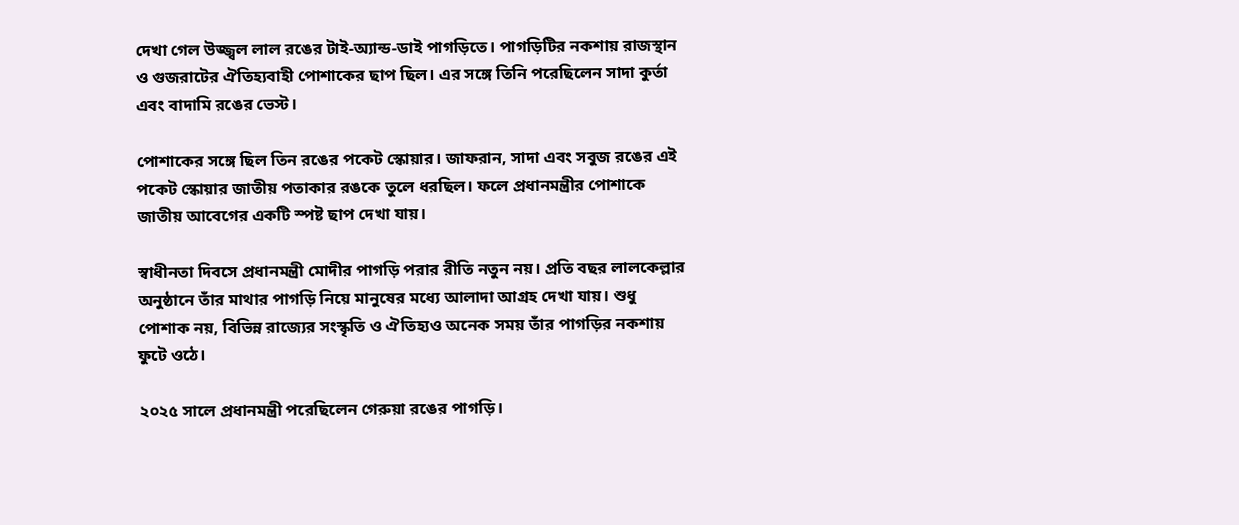দেখা গেল উজ্জ্বল লাল রঙের টাই-অ্যান্ড-ডাই পাগড়িতে। পাগড়িটির নকশায় রাজস্থান ও গুজরাটের ঐতিহ্যবাহী পোশাকের ছাপ ছিল। এর সঙ্গে তিনি পরেছিলেন সাদা কুর্তা এবং বাদামি রঙের ভেস্ট।

পোশাকের সঙ্গে ছিল তিন রঙের পকেট স্কোয়ার। জাফরান, সাদা এবং সবুজ রঙের এই পকেট স্কোয়ার জাতীয় পতাকার রঙকে তুলে ধরছিল। ফলে প্রধানমন্ত্রীর পোশাকে জাতীয় আবেগের একটি স্পষ্ট ছাপ দেখা যায়।

স্বাধীনতা দিবসে প্রধানমন্ত্রী মোদীর পাগড়ি পরার রীতি নতুন নয়। প্রতি বছর লালকেল্লার অনুষ্ঠানে তাঁর মাথার পাগড়ি নিয়ে মানুষের মধ্যে আলাদা আগ্রহ দেখা যায়। শুধু পোশাক নয়, বিভিন্ন রাজ্যের সংস্কৃতি ও ঐতিহ্যও অনেক সময় তাঁর পাগড়ির নকশায় ফুটে ওঠে।

২০২৫ সালে প্রধানমন্ত্রী পরেছিলেন গেরুয়া রঙের পাগড়ি।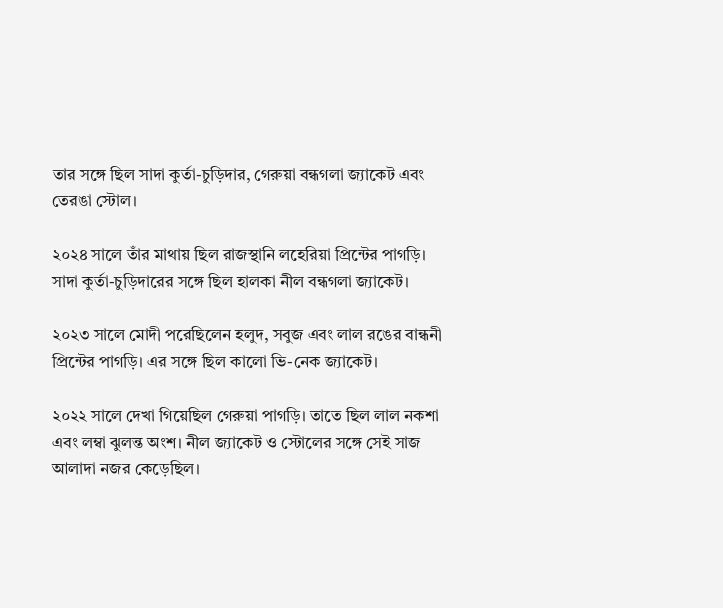তার সঙ্গে ছিল সাদা কুর্তা-চুড়িদার, গেরুয়া বন্ধগলা জ্যাকেট এবং তেরঙা স্টোল।

২০২৪ সালে তাঁর মাথায় ছিল রাজস্থানি লহেরিয়া প্রিন্টের পাগড়ি। সাদা কুর্তা-চুড়িদারের সঙ্গে ছিল হালকা নীল বন্ধগলা জ্যাকেট।

২০২৩ সালে মোদী পরেছিলেন হলুদ, সবুজ এবং লাল রঙের বান্ধনী প্রিন্টের পাগড়ি। এর সঙ্গে ছিল কালো ভি-নেক জ্যাকেট।

২০২২ সালে দেখা গিয়েছিল গেরুয়া পাগড়ি। তাতে ছিল লাল নকশা এবং লম্বা ঝুলন্ত অংশ। নীল জ্যাকেট ও স্টোলের সঙ্গে সেই সাজ আলাদা নজর কেড়েছিল।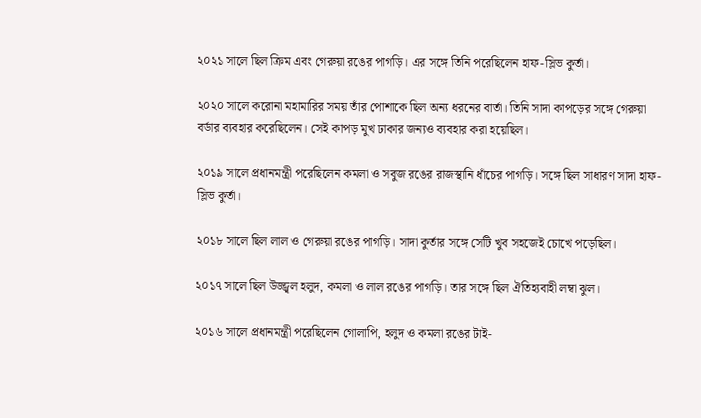২০২১ সালে ছিল ক্রিম এবং গেরুয়া রঙের পাগড়ি। এর সঙ্গে তিনি পরেছিলেন হাফ-স্লিভ কুর্তা।

২০২০ সালে করোনা মহামারির সময় তাঁর পোশাকে ছিল অন্য ধরনের বার্তা। তিনি সাদা কাপড়ের সঙ্গে গেরুয়া বর্ডার ব্যবহার করেছিলেন। সেই কাপড় মুখ ঢাকার জন্যও ব্যবহার করা হয়েছিল।

২০১৯ সালে প্রধানমন্ত্রী পরেছিলেন কমলা ও সবুজ রঙের রাজস্থানি ধাঁচের পাগড়ি। সঙ্গে ছিল সাধারণ সাদা হাফ-স্লিভ কুর্তা।

২০১৮ সালে ছিল লাল ও গেরুয়া রঙের পাগড়ি। সাদা কুর্তার সঙ্গে সেটি খুব সহজেই চোখে পড়েছিল।

২০১৭ সালে ছিল উজ্জ্বল হলুদ, কমলা ও লাল রঙের পাগড়ি। তার সঙ্গে ছিল ঐতিহ্যবাহী লম্বা ঝুল।

২০১৬ সালে প্রধানমন্ত্রী পরেছিলেন গোলাপি, হলুদ ও কমলা রঙের টাই-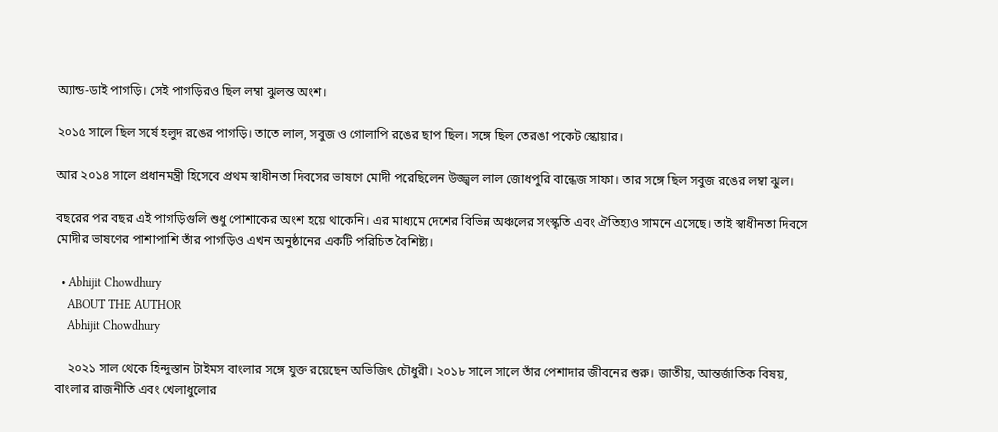অ্যান্ড-ডাই পাগড়ি। সেই পাগড়িরও ছিল লম্বা ঝুলন্ত অংশ।

২০১৫ সালে ছিল সর্ষে হলুদ রঙের পাগড়ি। তাতে লাল, সবুজ ও গোলাপি রঙের ছাপ ছিল। সঙ্গে ছিল তেরঙা পকেট স্কোয়ার।

আর ২০১৪ সালে প্রধানমন্ত্রী হিসেবে প্রথম স্বাধীনতা দিবসের ভাষণে মোদী পরেছিলেন উজ্জ্বল লাল জোধপুরি বান্ধেজ সাফা। তার সঙ্গে ছিল সবুজ রঙের লম্বা ঝুল।

বছরের পর বছর এই পাগড়িগুলি শুধু পোশাকের অংশ হয়ে থাকেনি। এর মাধ্যমে দেশের বিভিন্ন অঞ্চলের সংস্কৃতি এবং ঐতিহ্যও সামনে এসেছে। তাই স্বাধীনতা দিবসে মোদীর ভাষণের পাশাপাশি তাঁর পাগড়িও এখন অনুষ্ঠানের একটি পরিচিত বৈশিষ্ট্য।

  • Abhijit Chowdhury
    ABOUT THE AUTHOR
    Abhijit Chowdhury

    ২০২১ সাল থেকে হিন্দুস্তান টাইমস বাংলার সঙ্গে যুক্ত রয়েছেন অভিজিৎ চৌধুরী। ২০১৮ সালে সালে তাঁর পেশাদার জীবনের শুরু। জাতীয়, আন্তর্জাতিক বিষয়, বাংলার রাজনীতি এবং খেলাধুলোর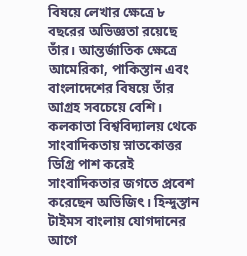বিষয়ে লেখার ক্ষেত্রে ৮ বছরের অভিজ্ঞতা রয়েছে তাঁর। আন্তর্জাতিক ক্ষেত্রে আমেরিকা, পাকিস্তান এবং বাংলাদেশের বিষয়ে তাঁর আগ্রহ সবচেয়ে বেশি। কলকাতা বিশ্ববিদ্যালয় থেকে সাংবাদিকতায় স্নাতকোত্তর ডিগ্রি পাশ করেই সাংবাদিকতার জগতে প্রবেশ করেছেন অভিজিৎ। হিন্দুস্তান টাইমস বাংলায় যোগদানের আগে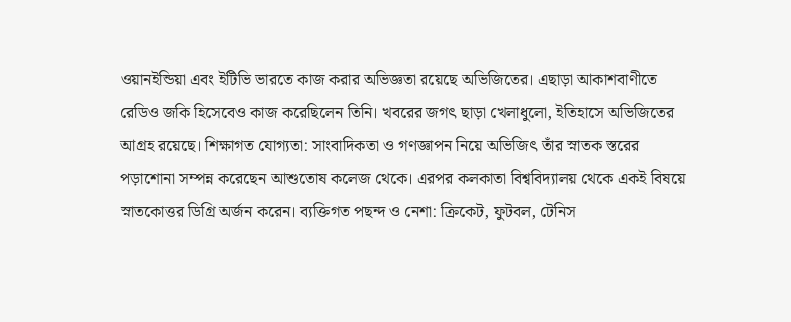ওয়ানইন্ডিয়া এবং ইটিভি ভারতে কাজ করার অভিজ্ঞতা রয়েছে অভিজিতের। এছাড়া আকাশবাণীতে রেডিও জকি হিসেবেও কাজ করেছিলেন তিনি। খবরের জগৎ ছাড়া খেলাধুলো, ইতিহাসে অভিজিতের আগ্রহ রয়েছে। শিক্ষাগত যোগ্যতা: সাংবাদিকতা ও গণজ্ঞাপন নিয়ে অভিজিৎ তাঁর স্নাতক স্তরের পড়াশোনা সম্পন্ন করেছেন আশুতোষ কলেজ থেকে। এরপর কলকাতা বিশ্ববিদ্যালয় থেকে একই বিষয়ে স্নাতকোত্তর ডিগ্রি অর্জন করেন। ব্যক্তিগত পছন্দ ও নেশা: ক্রিকেট, ফুটবল, টেনিস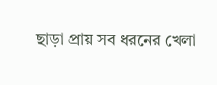ছাড়া প্রায় সব ধরনের খেলা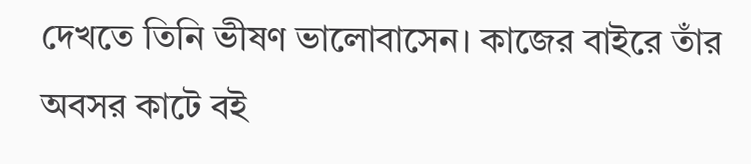দেখতে তিনি ভীষণ ভালোবাসেন। কাজের বাইরে তাঁর অবসর কাটে বই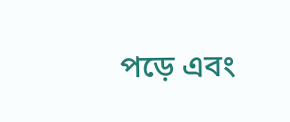পড়ে এবং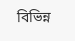বিভিন্ন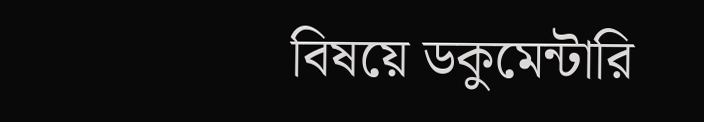বিষয়ে ডকুমেন্টারি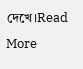দেখে।Read More